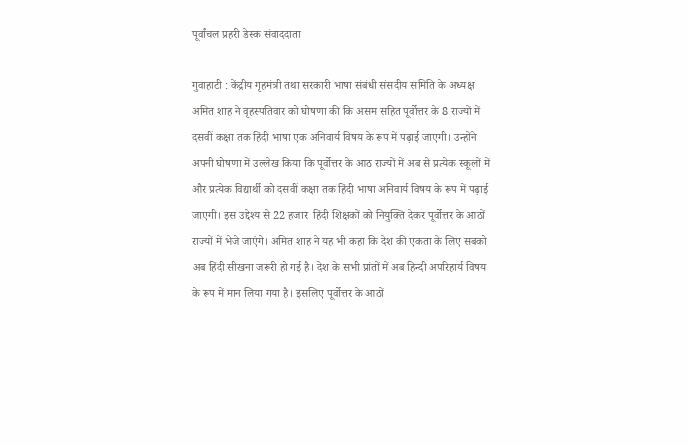पूर्वांचल प्रहरी डेस्क संवाददाता

गुवाहाटी : केंद्रीय गृहमंत्री तथा सरकारी भाषा संबंधी संसदीय समिति के अध्यक्ष अमित शाह ने वृहस्पतिवार को घोषणा की कि असम सहित पूर्वोत्तर के 8 राज्यों में दसवीं कक्षा तक हिंदी भाषा एक अनिवार्य विषय के रूप में पढ़ाई जाएगी। उन्होंने अपनी घोषणा में उल्लेख किया कि पूर्वोत्तर के आठ राज्यों में अब से प्रत्येक स्कूलों में और प्रत्येक विद्यार्थी को दसवीं कक्षा तक हिंदी भाषा अनिवार्य विषय के रूप में पढ़ाई जाएगी। इस उद्देश्य से 22 हजार  हिंदी शिक्षकों को नियुक्ति देकर पूर्वोत्तर के आठों राज्यों में भेजे जाएंगे। अमित शाह ने यह भी कहा कि देश की एकता के लिए सबको अब हिंदी सीखना जरूरी हो गई है। देश के सभी प्रांतों में अब हिन्दी अपरिहार्य विषय के रूप में मान लिया गया है। इसलिए पूर्वोत्तर के आठों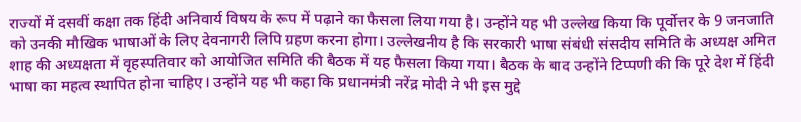राज्यों में दसवीं कक्षा तक हिंदी अनिवार्य विषय के रूप में पढ़ाने का फैसला लिया गया है। उन्होंने यह भी उल्लेख किया कि पूर्वोत्तर के 9 जनजाति को उनकी मौखिक भाषाओं के लिए देवनागरी लिपि ग्रहण करना होगा। उल्लेखनीय है कि सरकारी भाषा संबंधी संसदीय समिति के अध्यक्ष अमित शाह की अध्यक्षता में वृहस्पतिवार को आयोजित समिति की बैठक में यह फैसला किया गया। बैठक के बाद उन्होंने टिप्पणी की कि पूरे देश में हिंदी भाषा का महत्व स्थापित होना चाहिए। उन्होंने यह भी कहा कि प्रधानमंत्री नरेंद्र मोदी ने भी इस मुद्दे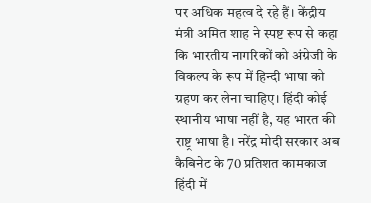पर अधिक महत्व दे रहे हैं। केंद्रीय मंत्री अमित शाह ने स्पष्ट रूप से कहा कि भारतीय नागरिकों को अंग्रेजी के विकल्प के रूप में हिन्दी भाषा को ग्रहण कर लेना चाहिए। हिंदी कोई स्थानीय भाषा नहीं है, यह भारत की राष्ट्र भाषा है। नरेंद्र मोदी सरकार अब कैबिनेट के 70 प्रतिशत कामकाज हिंदी में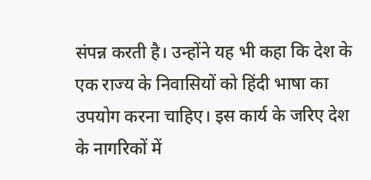संपन्न करती है। उन्होंने यह भी कहा कि देश के एक राज्य के निवासियों को हिंदी भाषा का उपयोग करना चाहिए। इस कार्य के जरिए देश के नागरिकों में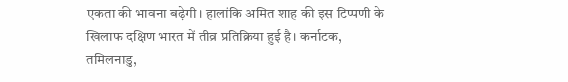एकता की भावना बढ़ेगी। हालांकि अमित शाह की इस टिप्पणी के खिलाफ दक्षिण भारत में तीव्र प्रतिक्रिया हुई है। कर्नाटक, तमिलनाडु,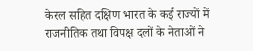केरल सहित दक्षिण भारत के कई राज्यों में राजनीतिक तथा विपक्ष दलों के नेताओं ने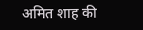अमित शाह की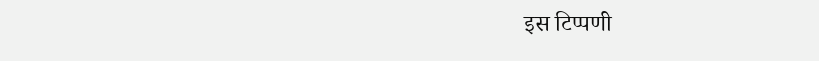इस टिप्पणी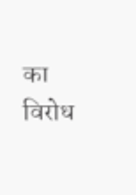का विरोध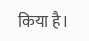किया है।